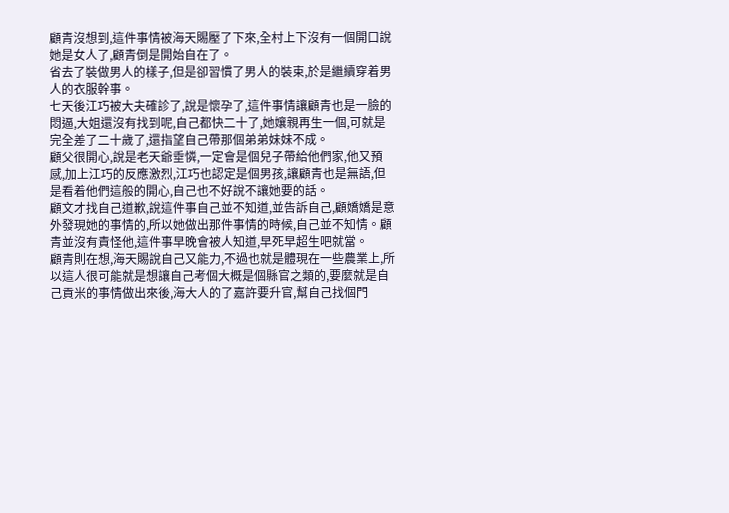顧青沒想到,這件事情被海天賜壓了下來,全村上下沒有一個開口說她是女人了,顧青倒是開始自在了。
省去了裝做男人的樣子,但是卻習慣了男人的裝束,於是繼續穿着男人的衣服幹事。
七天後江巧被大夫確診了,說是懷孕了,這件事情讓顧青也是一臉的悶逼,大姐還沒有找到呢,自己都快二十了,她孃親再生一個,可就是完全差了二十歲了,還指望自己帶那個弟弟妹妹不成。
顧父很開心,說是老天爺垂憐,一定會是個兒子帶給他們家,他又預感,加上江巧的反應激烈,江巧也認定是個男孩,讓顧青也是無語,但是看着他們這般的開心,自己也不好說不讓她要的話。
顧文才找自己道歉,說這件事自己並不知道,並告訴自己,顧嬌嬌是意外發現她的事情的,所以她做出那件事情的時候,自己並不知情。顧青並沒有責怪他,這件事早晚會被人知道,早死早超生吧就當。
顧青則在想,海天賜說自己又能力,不過也就是體現在一些農業上,所以這人很可能就是想讓自己考個大概是個縣官之類的,要麼就是自己貢米的事情做出來後,海大人的了嘉許要升官,幫自己找個門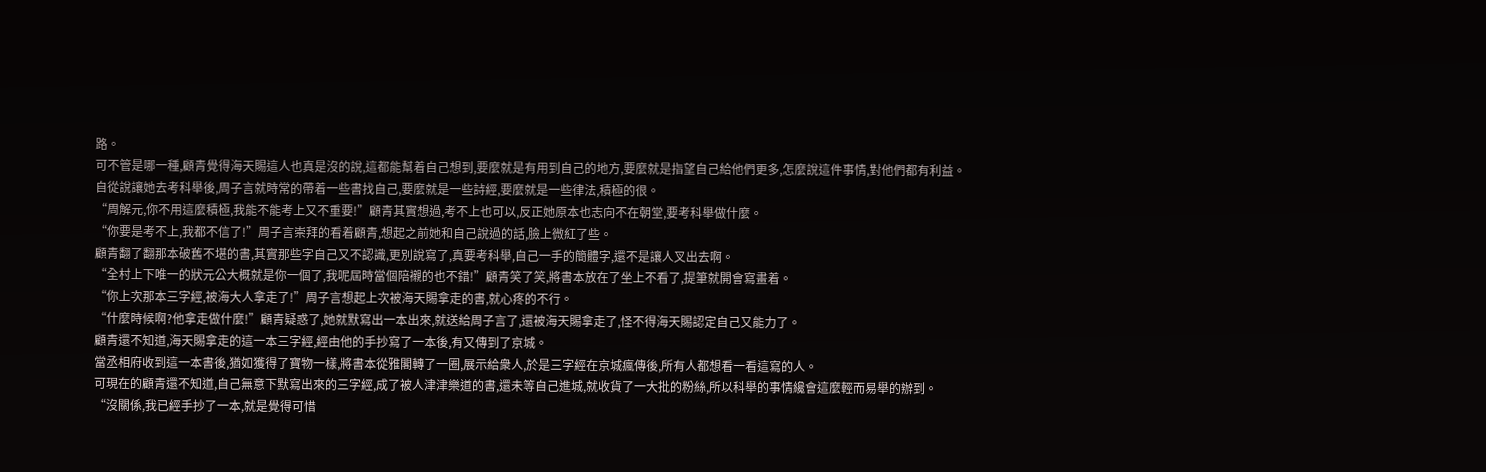路。
可不管是哪一種,顧青覺得海天賜這人也真是沒的說,這都能幫着自己想到,要麼就是有用到自己的地方,要麼就是指望自己給他們更多,怎麼說這件事情,對他們都有利益。
自從說讓她去考科舉後,周子言就時常的帶着一些書找自己,要麼就是一些詩經,要麼就是一些律法,積極的很。
“周解元,你不用這麼積極,我能不能考上又不重要!”顧青其實想過,考不上也可以,反正她原本也志向不在朝堂,要考科舉做什麼。
“你要是考不上,我都不信了!”周子言崇拜的看着顧青,想起之前她和自己說過的話,臉上微紅了些。
顧青翻了翻那本破舊不堪的書,其實那些字自己又不認識,更別說寫了,真要考科舉,自己一手的簡體字,還不是讓人叉出去啊。
“全村上下唯一的狀元公大概就是你一個了,我呢屆時當個陪襯的也不錯!”顧青笑了笑,將書本放在了坐上不看了,提筆就開會寫畫着。
“你上次那本三字經,被海大人拿走了!”周子言想起上次被海天賜拿走的書,就心疼的不行。
“什麼時候啊?他拿走做什麼!”顧青疑惑了,她就默寫出一本出來,就送給周子言了,還被海天賜拿走了,怪不得海天賜認定自己又能力了。
顧青還不知道,海天賜拿走的這一本三字經,經由他的手抄寫了一本後,有又傳到了京城。
當丞相府收到這一本書後,猶如獲得了寶物一樣,將書本從雅閣轉了一圈,展示給衆人,於是三字經在京城瘋傳後,所有人都想看一看這寫的人。
可現在的顧青還不知道,自己無意下默寫出來的三字經,成了被人津津樂道的書,還未等自己進城,就收貨了一大批的粉絲,所以科舉的事情纔會這麼輕而易舉的辦到。
“沒關係,我已經手抄了一本,就是覺得可惜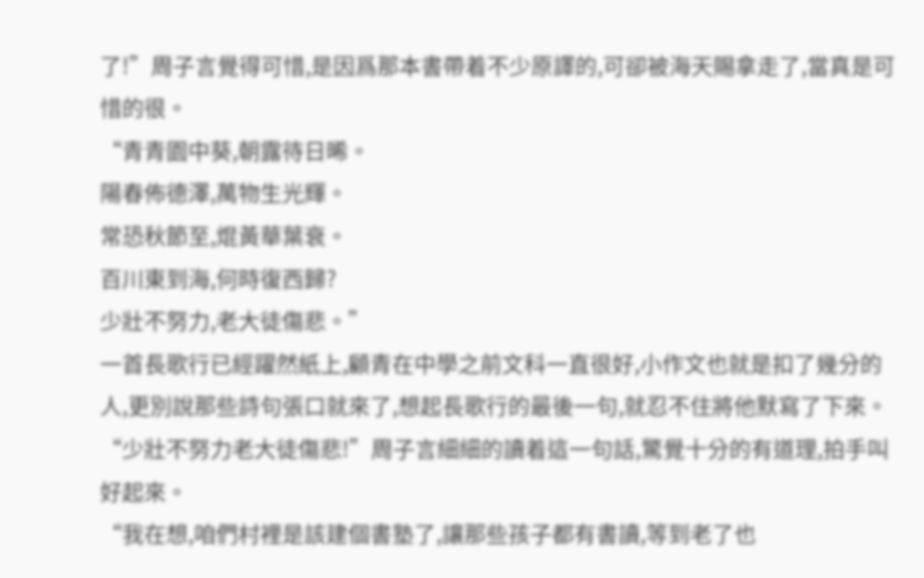了!”周子言覺得可惜,是因爲那本書帶着不少原譯的,可卻被海天賜拿走了,當真是可惜的很。
“青青園中葵,朝露待日晞。
陽春佈德澤,萬物生光輝。
常恐秋節至,焜黃華葉衰。
百川東到海,何時復西歸?
少壯不努力,老大徒傷悲。”
一首長歌行已經躍然紙上,顧青在中學之前文科一直很好,小作文也就是扣了幾分的人,更別說那些詩句張口就來了,想起長歌行的最後一句,就忍不住將他默寫了下來。
“少壯不努力老大徒傷悲!”周子言細細的讀着這一句話,驚覺十分的有道理,拍手叫好起來。
“我在想,咱們村裡是該建個書塾了,讓那些孩子都有書讀,等到老了也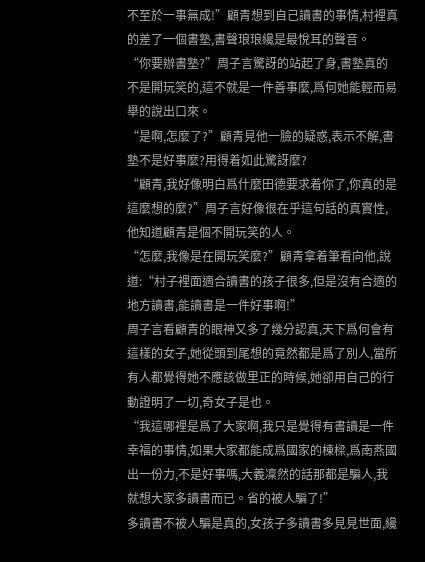不至於一事無成!”顧青想到自己讀書的事情,村裡真的差了一個書塾,書聲琅琅纔是最悅耳的聲音。
“你要辦書塾?”周子言驚訝的站起了身,書塾真的不是開玩笑的,這不就是一件善事麼,爲何她能輕而易舉的說出口來。
“是啊,怎麼了?”顧青見他一臉的疑惑,表示不解,書塾不是好事麼?用得着如此驚訝麼?
“顧青,我好像明白爲什麼田德要求着你了,你真的是這麼想的麼?”周子言好像很在乎這句話的真實性,他知道顧青是個不開玩笑的人。
“怎麼,我像是在開玩笑麼?”顧青拿着筆看向他,說道:“村子裡面適合讀書的孩子很多,但是沒有合適的地方讀書,能讀書是一件好事啊!”
周子言看顧青的眼神又多了幾分認真,天下爲何會有這樣的女子,她從頭到尾想的竟然都是爲了別人,當所有人都覺得她不應該做里正的時候,她卻用自己的行動證明了一切,奇女子是也。
“我這哪裡是爲了大家啊,我只是覺得有書讀是一件幸福的事情,如果大家都能成爲國家的棟樑,爲南燕國出一份力,不是好事嗎,大義凜然的話那都是騙人,我就想大家多讀書而已。省的被人騙了!”
多讀書不被人騙是真的,女孩子多讀書多見見世面,纔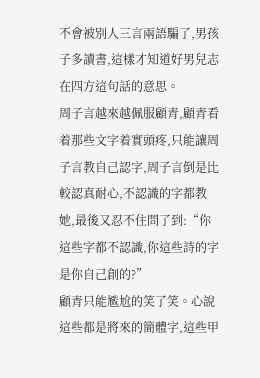不會被別人三言兩語騙了,男孩子多讀書,這樣才知道好男兒志在四方這句話的意思。
周子言越來越佩服顧青,顧青看着那些文字着實頭疼,只能讓周子言教自己認字,周子言倒是比較認真耐心,不認識的字都教她,最後又忍不住問了到:“你這些字都不認識,你這些詩的字是你自己創的?”
顧青只能尷尬的笑了笑。心說這些都是將來的簡體字,這些甲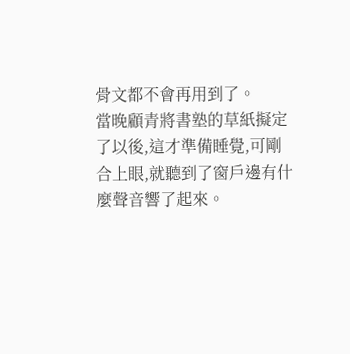骨文都不會再用到了。
當晚顧青將書塾的草紙擬定了以後,這才準備睡覺,可剛合上眼,就聽到了窗戶邊有什麼聲音響了起來。